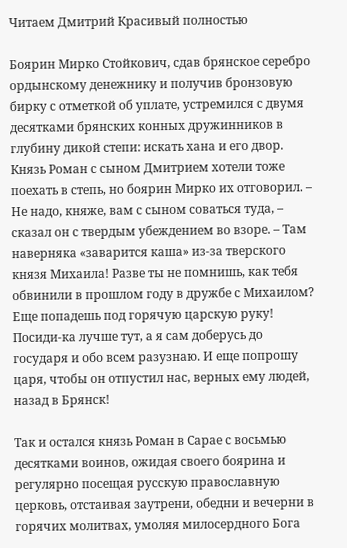Читаем Дмитрий Красивый полностью

Боярин Мирко Стойкович, сдав брянское серебро ордынскому денежнику и получив бронзовую бирку с отметкой об уплате, устремился с двумя десятками брянских конных дружинников в глубину дикой степи: искать хана и его двор. Князь Роман с сыном Дмитрием хотели тоже поехать в степь, но боярин Мирко их отговорил. – Не надо, княже, вам с сыном соваться туда, – сказал он с твердым убеждением во взоре. – Там наверняка «заварится каша» из-за тверского князя Михаила! Разве ты не помнишь, как тебя обвинили в прошлом году в дружбе с Михаилом? Еще попадешь под горячую царскую руку! Посиди-ка лучше тут, а я сам доберусь до государя и обо всем разузнаю. И еще попрошу царя, чтобы он отпустил нас, верных ему людей, назад в Брянск!

Так и остался князь Роман в Сарае с восьмью десятками воинов, ожидая своего боярина и регулярно посещая русскую православную церковь, отстаивая заутрени, обедни и вечерни в горячих молитвах, умоляя милосердного Бога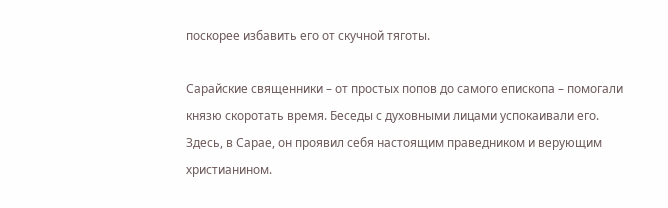поскорее избавить его от скучной тяготы.

Сарайские священники – от простых попов до самого епископа – помогали князю скоротать время. Беседы с духовными лицами успокаивали его. Здесь, в Сарае, он проявил себя настоящим праведником и верующим христианином.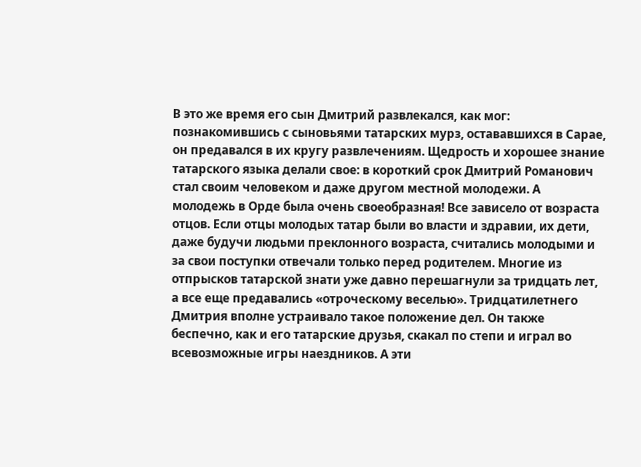В это же время его сын Дмитрий развлекался, как мог: познакомившись с сыновьями татарских мурз, остававшихся в Сарае, он предавался в их кругу развлечениям. Щедрость и хорошее знание татарского языка делали свое: в короткий срок Дмитрий Романович стал своим человеком и даже другом местной молодежи. А молодежь в Орде была очень своеобразная! Все зависело от возраста отцов. Если отцы молодых татар были во власти и здравии, их дети, даже будучи людьми преклонного возраста, считались молодыми и за свои поступки отвечали только перед родителем. Многие из отпрысков татарской знати уже давно перешагнули за тридцать лет, а все еще предавались «отроческому веселью». Тридцатилетнего Дмитрия вполне устраивало такое положение дел. Он также беспечно, как и его татарские друзья, скакал по степи и играл во всевозможные игры наездников. А эти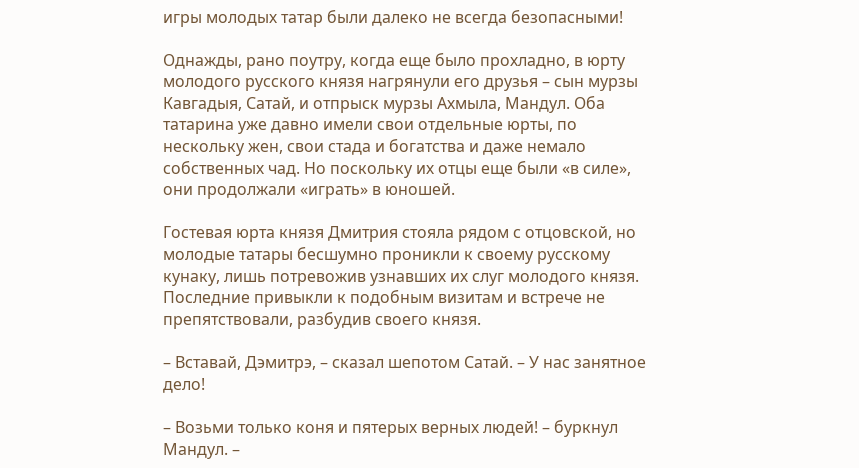игры молодых татар были далеко не всегда безопасными!

Однажды, рано поутру, когда еще было прохладно, в юрту молодого русского князя нагрянули его друзья – сын мурзы Кавгадыя, Сатай, и отпрыск мурзы Ахмыла, Мандул. Оба татарина уже давно имели свои отдельные юрты, по нескольку жен, свои стада и богатства и даже немало собственных чад. Но поскольку их отцы еще были «в силе», они продолжали «играть» в юношей.

Гостевая юрта князя Дмитрия стояла рядом с отцовской, но молодые татары бесшумно проникли к своему русскому кунаку, лишь потревожив узнавших их слуг молодого князя. Последние привыкли к подобным визитам и встрече не препятствовали, разбудив своего князя.

– Вставай, Дэмитрэ, – сказал шепотом Сатай. – У нас занятное дело!

– Возьми только коня и пятерых верных людей! – буркнул Мандул. –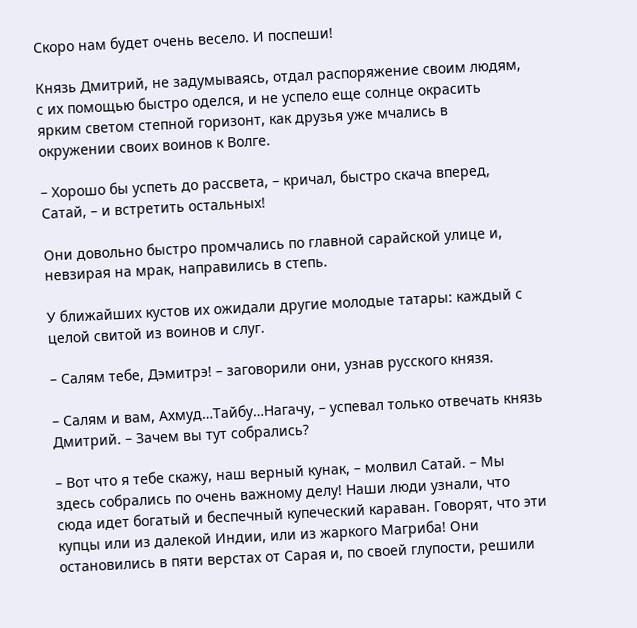Скоро нам будет очень весело. И поспеши!

Князь Дмитрий, не задумываясь, отдал распоряжение своим людям, с их помощью быстро оделся, и не успело еще солнце окрасить ярким светом степной горизонт, как друзья уже мчались в окружении своих воинов к Волге.

– Хорошо бы успеть до рассвета, – кричал, быстро скача вперед, Сатай, – и встретить остальных!

Они довольно быстро промчались по главной сарайской улице и, невзирая на мрак, направились в степь.

У ближайших кустов их ожидали другие молодые татары: каждый с целой свитой из воинов и слуг.

– Салям тебе, Дэмитрэ! – заговорили они, узнав русского князя.

– Салям и вам, Ахмуд…Тайбу…Нагачу, – успевал только отвечать князь Дмитрий. – Зачем вы тут собрались?

– Вот что я тебе скажу, наш верный кунак, – молвил Сатай. – Мы здесь собрались по очень важному делу! Наши люди узнали, что сюда идет богатый и беспечный купеческий караван. Говорят, что эти купцы или из далекой Индии, или из жаркого Магриба! Они остановились в пяти верстах от Сарая и, по своей глупости, решили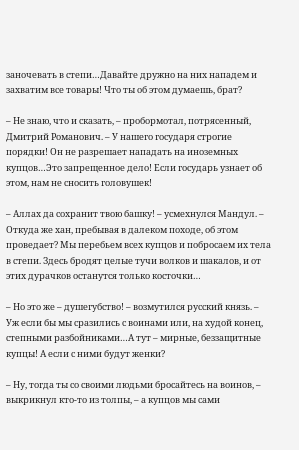заночевать в степи…Давайте дружно на них нападем и захватим все товары! Что ты об этом думаешь, брат?

– Не знаю, что и сказать, – пробормотал, потрясенный, Дмитрий Романович. – У нашего государя строгие порядки! Он не разрешает нападать на иноземных купцов…Это запрещенное дело! Если государь узнает об этом, нам не сносить головушек!

– Аллах да сохранит твою башку! – усмехнулся Мандул. – Откуда же хан, пребывая в далеком походе, об этом проведает? Мы перебьем всех купцов и побросаем их тела в степи. Здесь бродят целые тучи волков и шакалов, и от этих дурачков останутся только косточки…

– Но это же – душегубство! – возмутился русский князь. – Уж если бы мы сразились с воинами или, на худой конец, степными разбойниками…А тут – мирные, беззащитные купцы! А если с ними будут женки?

– Ну, тогда ты со своими людьми бросайтесь на воинов, – выкрикнул кто-то из толпы, – а купцов мы сами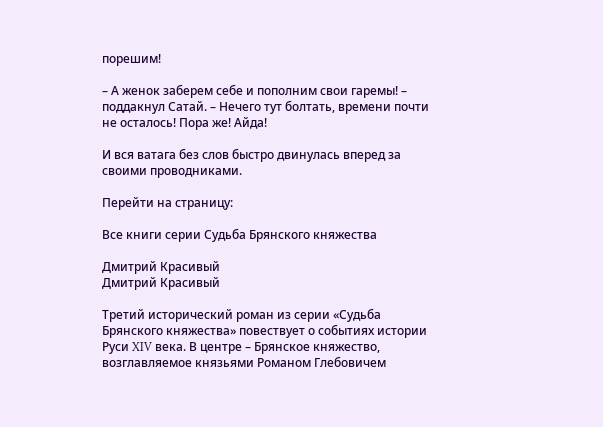порешим!

– А женок заберем себе и пополним свои гаремы! – поддакнул Сатай. – Нечего тут болтать, времени почти не осталось! Пора же! Айда!

И вся ватага без слов быстро двинулась вперед за своими проводниками.

Перейти на страницу:

Все книги серии Судьба Брянского княжества

Дмитрий Красивый
Дмитрий Красивый

Третий исторический роман из серии «Судьба Брянского княжества» повествует о событиях истории Руси XIV века. В центре – Брянское княжество, возглавляемое князьями Романом Глебовичем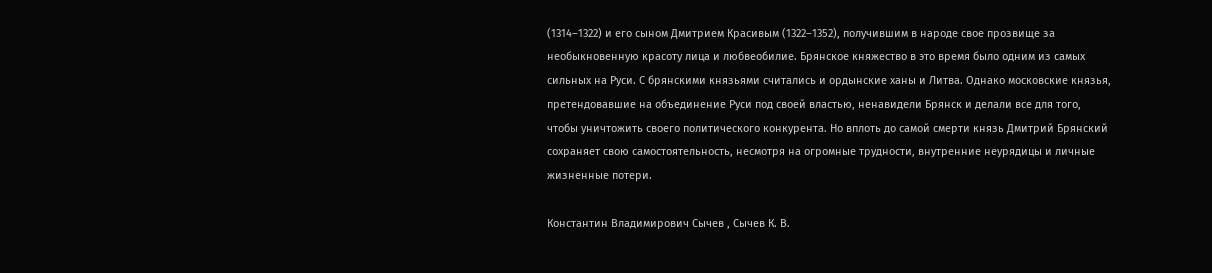(1314–1322) и его сыном Дмитрием Красивым (1322–1352), получившим в народе свое прозвище за необыкновенную красоту лица и любвеобилие. Брянское княжество в это время было одним из самых сильных на Руси. С брянскими князьями считались и ордынские ханы и Литва. Однако московские князья, претендовавшие на объединение Руси под своей властью, ненавидели Брянск и делали все для того, чтобы уничтожить своего политического конкурента. Но вплоть до самой смерти князь Дмитрий Брянский сохраняет свою самостоятельность, несмотря на огромные трудности, внутренние неурядицы и личные жизненные потери.

Константин Владимирович Сычев , Сычев К. В.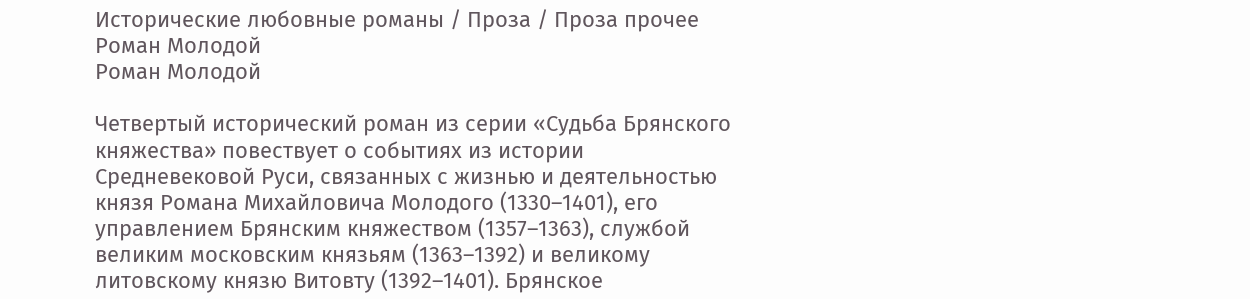Исторические любовные романы / Проза / Проза прочее
Роман Молодой
Роман Молодой

Четвертый исторический роман из серии «Судьба Брянского княжества» повествует о событиях из истории Средневековой Руси, связанных с жизнью и деятельностью князя Романа Михайловича Молодого (1330–1401), его управлением Брянским княжеством (1357–1363), службой великим московским князьям (1363–1392) и великому литовскому князю Витовту (1392–1401). Брянское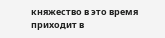княжество в это время приходит в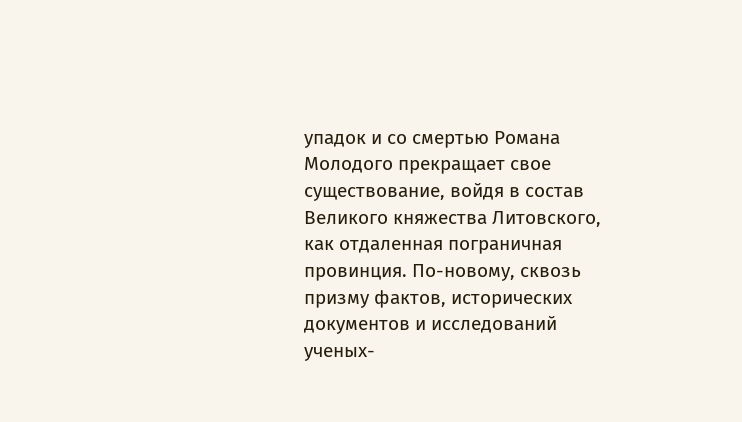упадок и со смертью Романа Молодого прекращает свое существование, войдя в состав Великого княжества Литовского, как отдаленная пограничная провинция. По-новому, сквозь призму фактов, исторических документов и исследований ученых-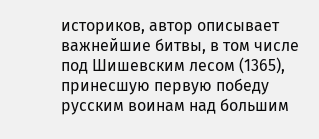историков, автор описывает важнейшие битвы, в том числе под Шишевским лесом (1365), принесшую первую победу русским воинам над большим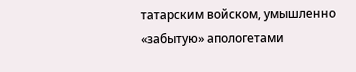татарским войском, умышленно «забытую» апологетами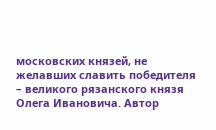московских князей, не желавших славить победителя – великого рязанского князя Олега Ивановича. Автор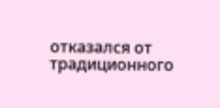отказался от традиционного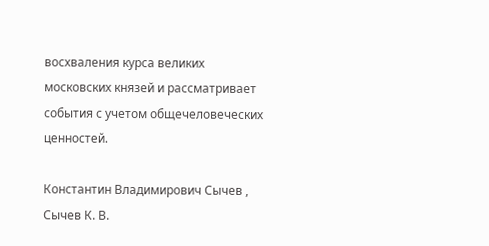восхваления курса великих московских князей и рассматривает события с учетом общечеловеческих ценностей.

Константин Владимирович Сычев , Сычев К. В.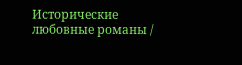Исторические любовные романы /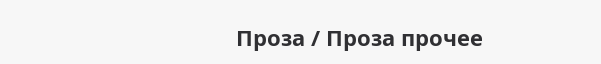Проза / Проза прочее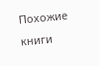Похожие книги